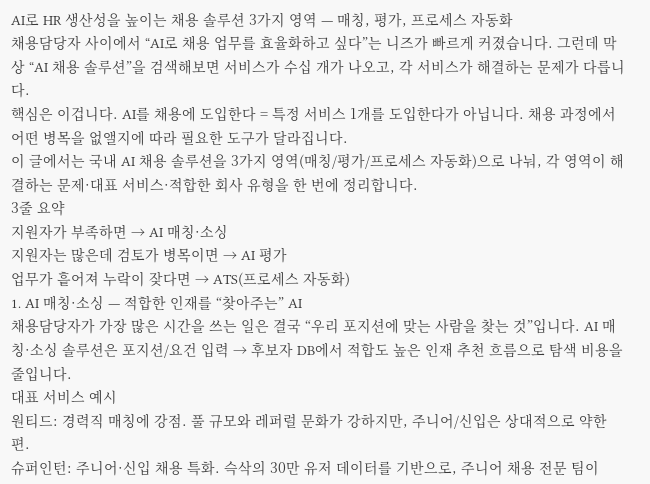AI로 HR 생산성을 높이는 채용 솔루션 3가지 영역 — 매칭, 평가, 프로세스 자동화
채용담당자 사이에서 “AI로 채용 업무를 효율화하고 싶다”는 니즈가 빠르게 커졌습니다. 그런데 막상 “AI 채용 솔루션”을 검색해보면 서비스가 수십 개가 나오고, 각 서비스가 해결하는 문제가 다릅니다.
핵심은 이겁니다. AI를 채용에 도입한다 = 특정 서비스 1개를 도입한다가 아닙니다. 채용 과정에서 어떤 병목을 없앨지에 따라 필요한 도구가 달라집니다.
이 글에서는 국내 AI 채용 솔루션을 3가지 영역(매칭/평가/프로세스 자동화)으로 나눠, 각 영역이 해결하는 문제·대표 서비스·적합한 회사 유형을 한 번에 정리합니다.
3줄 요약
지원자가 부족하면 → AI 매칭·소싱
지원자는 많은데 검토가 병목이면 → AI 평가
업무가 흩어져 누락이 잦다면 → ATS(프로세스 자동화)
1. AI 매칭·소싱 — 적합한 인재를 “찾아주는” AI
채용담당자가 가장 많은 시간을 쓰는 일은 결국 “우리 포지션에 맞는 사람을 찾는 것”입니다. AI 매칭·소싱 솔루션은 포지션/요건 입력 → 후보자 DB에서 적합도 높은 인재 추천 흐름으로 탐색 비용을 줄입니다.
대표 서비스 예시
원티드: 경력직 매칭에 강점. 풀 규모와 레퍼럴 문화가 강하지만, 주니어/신입은 상대적으로 약한 편.
슈퍼인턴: 주니어·신입 채용 특화. 슥삭의 30만 유저 데이터를 기반으로, 주니어 채용 전문 팀이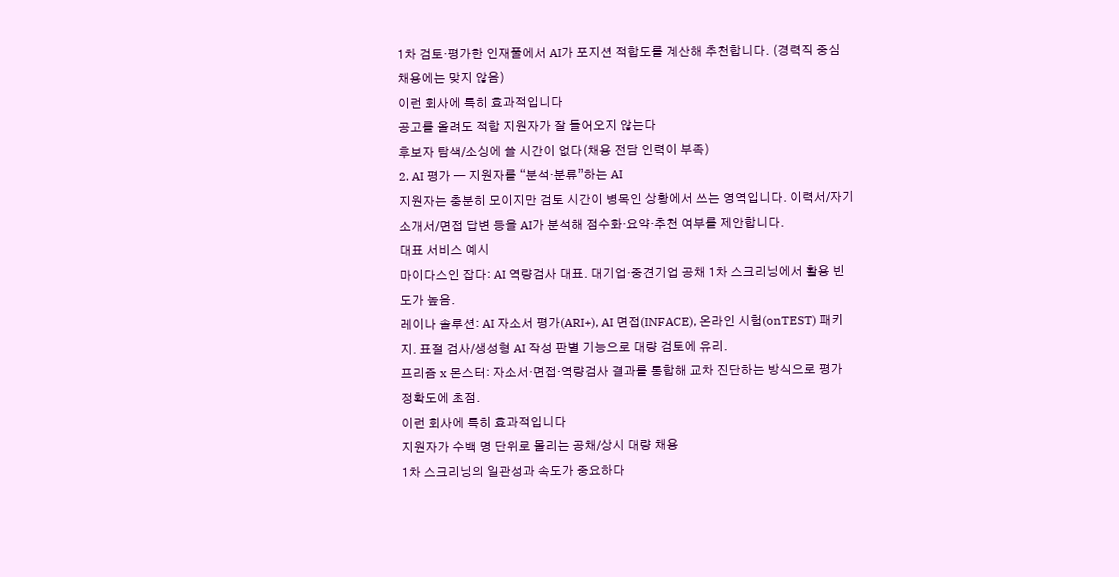1차 검토·평가한 인재풀에서 AI가 포지션 적합도를 계산해 추천합니다. (경력직 중심 채용에는 맞지 않음)
이런 회사에 특히 효과적입니다
공고를 올려도 적합 지원자가 잘 들어오지 않는다
후보자 탐색/소싱에 쓸 시간이 없다(채용 전담 인력이 부족)
2. AI 평가 — 지원자를 “분석·분류”하는 AI
지원자는 충분히 모이지만 검토 시간이 병목인 상황에서 쓰는 영역입니다. 이력서/자기소개서/면접 답변 등을 AI가 분석해 점수화·요약·추천 여부를 제안합니다.
대표 서비스 예시
마이다스인 잡다: AI 역량검사 대표. 대기업·중견기업 공채 1차 스크리닝에서 활용 빈도가 높음.
레이나 솔루션: AI 자소서 평가(ARI+), AI 면접(INFACE), 온라인 시험(onTEST) 패키지. 표절 검사/생성형 AI 작성 판별 기능으로 대량 검토에 유리.
프리즘 x 몬스터: 자소서·면접·역량검사 결과를 통합해 교차 진단하는 방식으로 평가 정확도에 초점.
이런 회사에 특히 효과적입니다
지원자가 수백 명 단위로 몰리는 공채/상시 대량 채용
1차 스크리닝의 일관성과 속도가 중요하다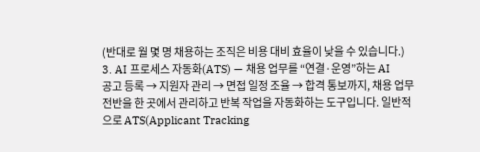(반대로 월 몇 명 채용하는 조직은 비용 대비 효율이 낮을 수 있습니다.)
3. AI 프로세스 자동화(ATS) — 채용 업무를 “연결·운영”하는 AI
공고 등록 → 지원자 관리 → 면접 일정 조율 → 합격 통보까지, 채용 업무 전반을 한 곳에서 관리하고 반복 작업을 자동화하는 도구입니다. 일반적으로 ATS(Applicant Tracking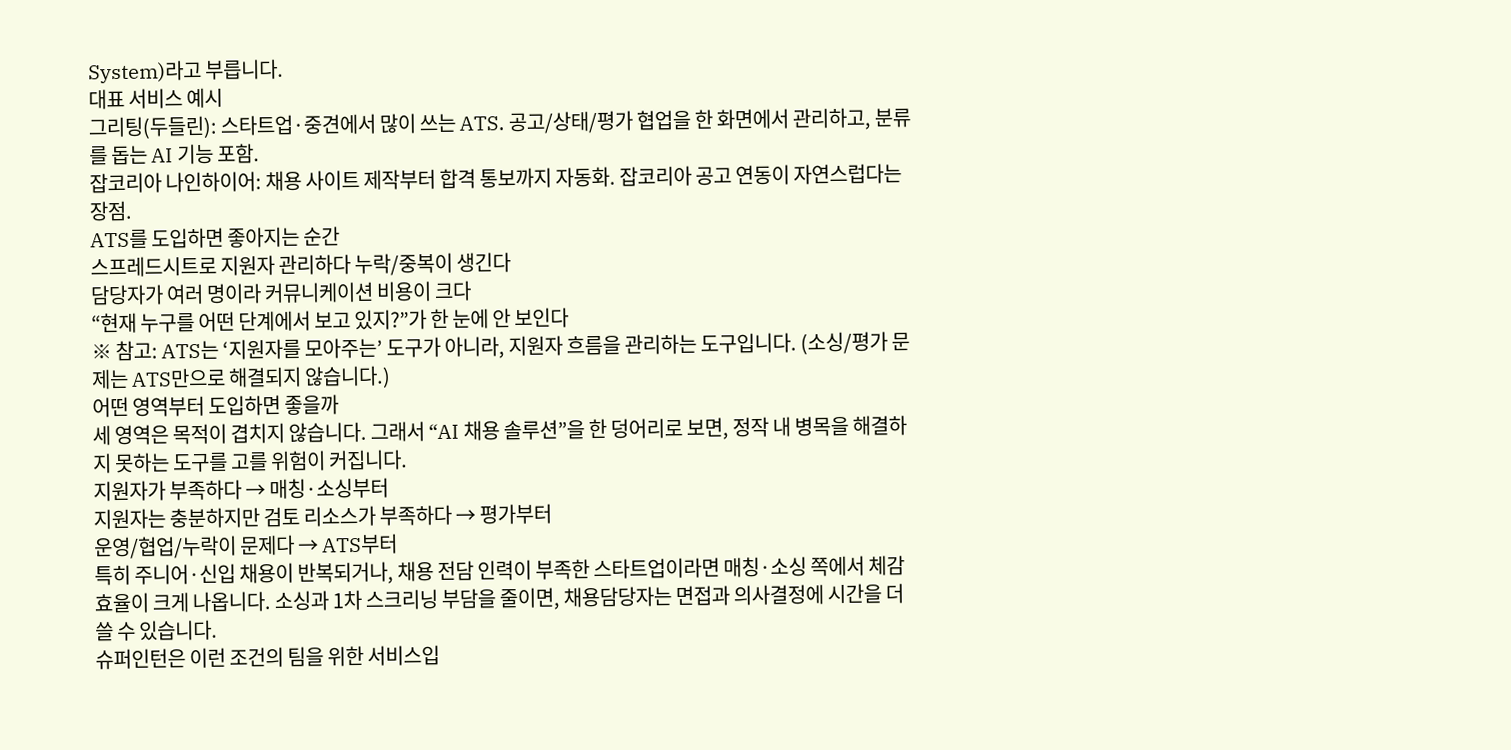System)라고 부릅니다.
대표 서비스 예시
그리팅(두들린): 스타트업·중견에서 많이 쓰는 ATS. 공고/상태/평가 협업을 한 화면에서 관리하고, 분류를 돕는 AI 기능 포함.
잡코리아 나인하이어: 채용 사이트 제작부터 합격 통보까지 자동화. 잡코리아 공고 연동이 자연스럽다는 장점.
ATS를 도입하면 좋아지는 순간
스프레드시트로 지원자 관리하다 누락/중복이 생긴다
담당자가 여러 명이라 커뮤니케이션 비용이 크다
“현재 누구를 어떤 단계에서 보고 있지?”가 한 눈에 안 보인다
※ 참고: ATS는 ‘지원자를 모아주는’ 도구가 아니라, 지원자 흐름을 관리하는 도구입니다. (소싱/평가 문제는 ATS만으로 해결되지 않습니다.)
어떤 영역부터 도입하면 좋을까
세 영역은 목적이 겹치지 않습니다. 그래서 “AI 채용 솔루션”을 한 덩어리로 보면, 정작 내 병목을 해결하지 못하는 도구를 고를 위험이 커집니다.
지원자가 부족하다 → 매칭·소싱부터
지원자는 충분하지만 검토 리소스가 부족하다 → 평가부터
운영/협업/누락이 문제다 → ATS부터
특히 주니어·신입 채용이 반복되거나, 채용 전담 인력이 부족한 스타트업이라면 매칭·소싱 쪽에서 체감 효율이 크게 나옵니다. 소싱과 1차 스크리닝 부담을 줄이면, 채용담당자는 면접과 의사결정에 시간을 더 쓸 수 있습니다.
슈퍼인턴은 이런 조건의 팀을 위한 서비스입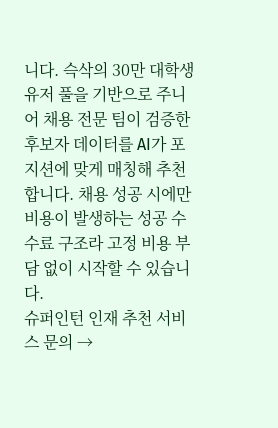니다. 슥삭의 30만 대학생 유저 풀을 기반으로 주니어 채용 전문 팀이 검증한 후보자 데이터를 AI가 포지션에 맞게 매칭해 추천합니다. 채용 성공 시에만 비용이 발생하는 성공 수수료 구조라 고정 비용 부담 없이 시작할 수 있습니다.
슈퍼인턴 인재 추천 서비스 문의 →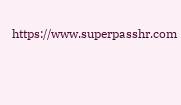https://www.superpasshr.com